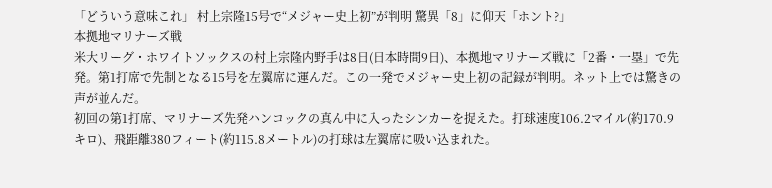「どういう意味これ」 村上宗隆15号で“メジャー史上初”が判明 驚異「8」に仰天「ホント?」
本拠地マリナーズ戦
米大リーグ・ホワイトソックスの村上宗隆内野手は8日(日本時間9日)、本拠地マリナーズ戦に「2番・一塁」で先発。第1打席で先制となる15号を左翼席に運んだ。この一発でメジャー史上初の記録が判明。ネット上では驚きの声が並んだ。
初回の第1打席、マリナーズ先発ハンコックの真ん中に入ったシンカーを捉えた。打球速度106.2マイル(約170.9キロ)、飛距離380フィート(約115.8メートル)の打球は左翼席に吸い込まれた。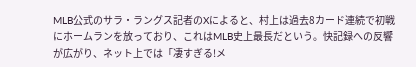MLB公式のサラ・ラングス記者のXによると、村上は過去8カード連続で初戦にホームランを放っており、これはMLB史上最長だという。快記録への反響が広がり、ネット上では「凄すぎる!メ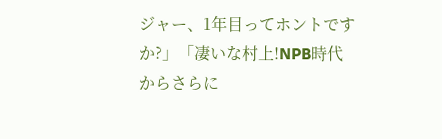ジャー、1年目ってホントですか?」「凄いな村上!NPB時代からさらに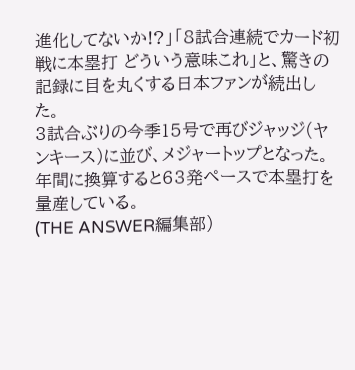進化してないか!?」「8試合連続でカード初戦に本塁打 どういう意味これ」と、驚きの記録に目を丸くする日本ファンが続出した。
3試合ぶりの今季15号で再びジャッジ(ヤンキース)に並び、メジャートップとなった。年間に換算すると63発ペースで本塁打を量産している。
(THE ANSWER編集部)